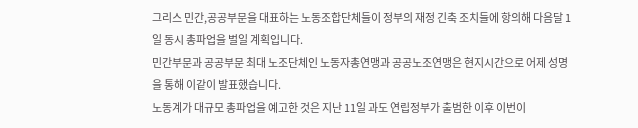그리스 민간,공공부문을 대표하는 노동조합단체들이 정부의 재정 긴축 조치들에 항의해 다음달 1일 동시 총파업을 벌일 계획입니다.
민간부문과 공공부문 최대 노조단체인 노동자총연맹과 공공노조연맹은 현지시간으로 어제 성명을 통해 이같이 발표했습니다.
노동계가 대규모 총파업을 예고한 것은 지난 11일 과도 연립정부가 출범한 이후 이번이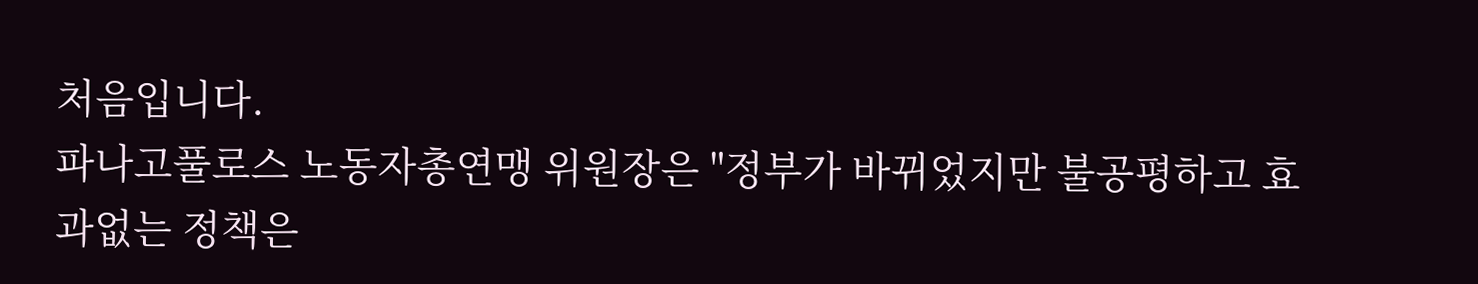처음입니다.
파나고풀로스 노동자총연맹 위원장은 "정부가 바뀌었지만 불공평하고 효과없는 정책은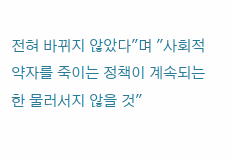전혀 바뀌지 않았다"며 "사회적 약자를 죽이는 정책이 계속되는 한 물러서지 않을 것"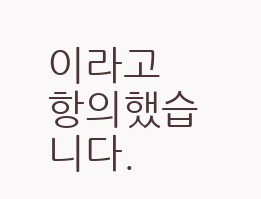이라고 항의했습니다.